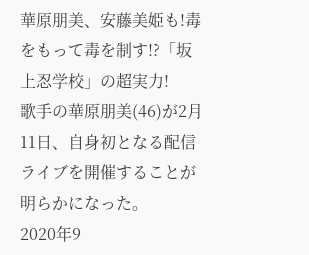華原朋美、安藤美姫も!毒をもって毒を制す!?「坂上忍学校」の超実力!
歌手の華原朋美(46)が2月11日、自身初となる配信ライブを開催することが明らかになった。
2020年9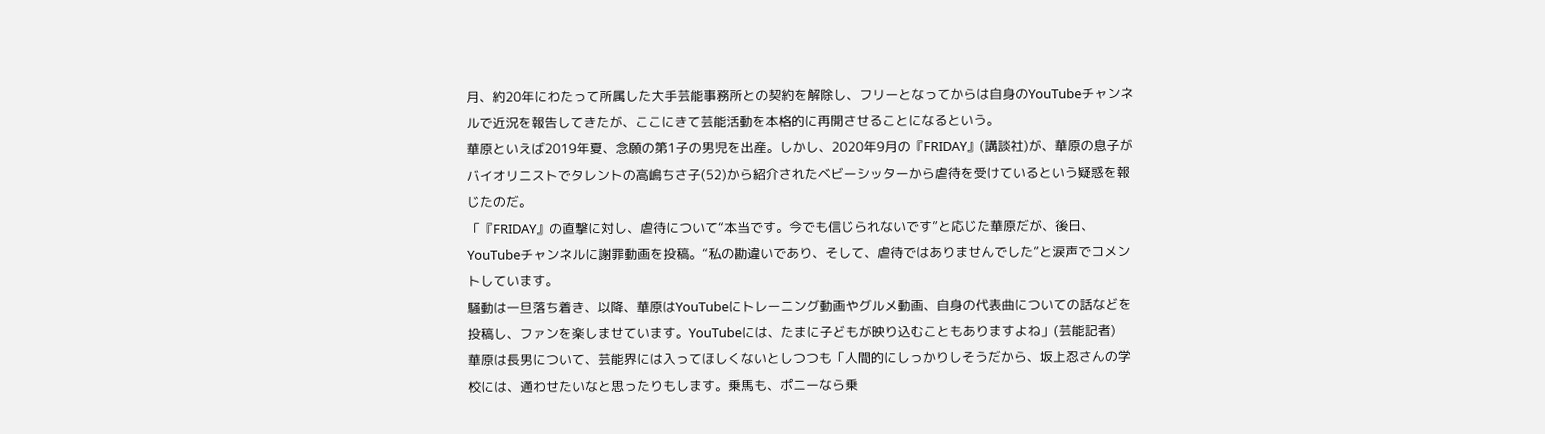月、約20年にわたって所属した大手芸能事務所との契約を解除し、フリーとなってからは自身のYouTubeチャンネルで近況を報告してきたが、ここにきて芸能活動を本格的に再開させることになるという。
華原といえば2019年夏、念願の第1子の男児を出産。しかし、2020年9月の『FRIDAY』(講談社)が、華原の息子がバイオリニストでタレントの高嶋ちさ子(52)から紹介されたベビーシッターから虐待を受けているという疑惑を報じたのだ。
「『FRIDAY』の直撃に対し、虐待について“本当です。今でも信じられないです”と応じた華原だが、後日、YouTubeチャンネルに謝罪動画を投稿。“私の勘違いであり、そして、虐待ではありませんでした”と涙声でコメントしています。
騒動は一旦落ち着き、以降、華原はYouTubeにトレーニング動画やグルメ動画、自身の代表曲についての話などを投稿し、ファンを楽しませています。YouTubeには、たまに子どもが映り込むこともありますよね」(芸能記者)
華原は長男について、芸能界には入ってほしくないとしつつも「人間的にしっかりしそうだから、坂上忍さんの学校には、通わせたいなと思ったりもします。乗馬も、ポニーなら乗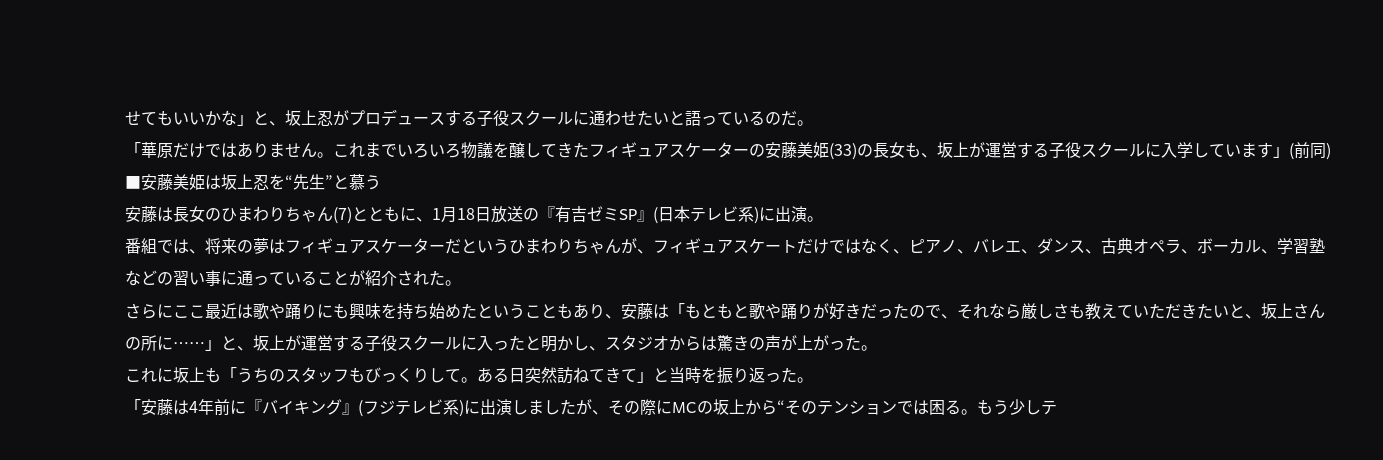せてもいいかな」と、坂上忍がプロデュースする子役スクールに通わせたいと語っているのだ。
「華原だけではありません。これまでいろいろ物議を醸してきたフィギュアスケーターの安藤美姫(33)の長女も、坂上が運営する子役スクールに入学しています」(前同)
■安藤美姫は坂上忍を“先生”と慕う
安藤は長女のひまわりちゃん(7)とともに、1月18日放送の『有吉ゼミSP』(日本テレビ系)に出演。
番組では、将来の夢はフィギュアスケーターだというひまわりちゃんが、フィギュアスケートだけではなく、ピアノ、バレエ、ダンス、古典オペラ、ボーカル、学習塾などの習い事に通っていることが紹介された。
さらにここ最近は歌や踊りにも興味を持ち始めたということもあり、安藤は「もともと歌や踊りが好きだったので、それなら厳しさも教えていただきたいと、坂上さんの所に……」と、坂上が運営する子役スクールに入ったと明かし、スタジオからは驚きの声が上がった。
これに坂上も「うちのスタッフもびっくりして。ある日突然訪ねてきて」と当時を振り返った。
「安藤は4年前に『バイキング』(フジテレビ系)に出演しましたが、その際にMCの坂上から“そのテンションでは困る。もう少しテ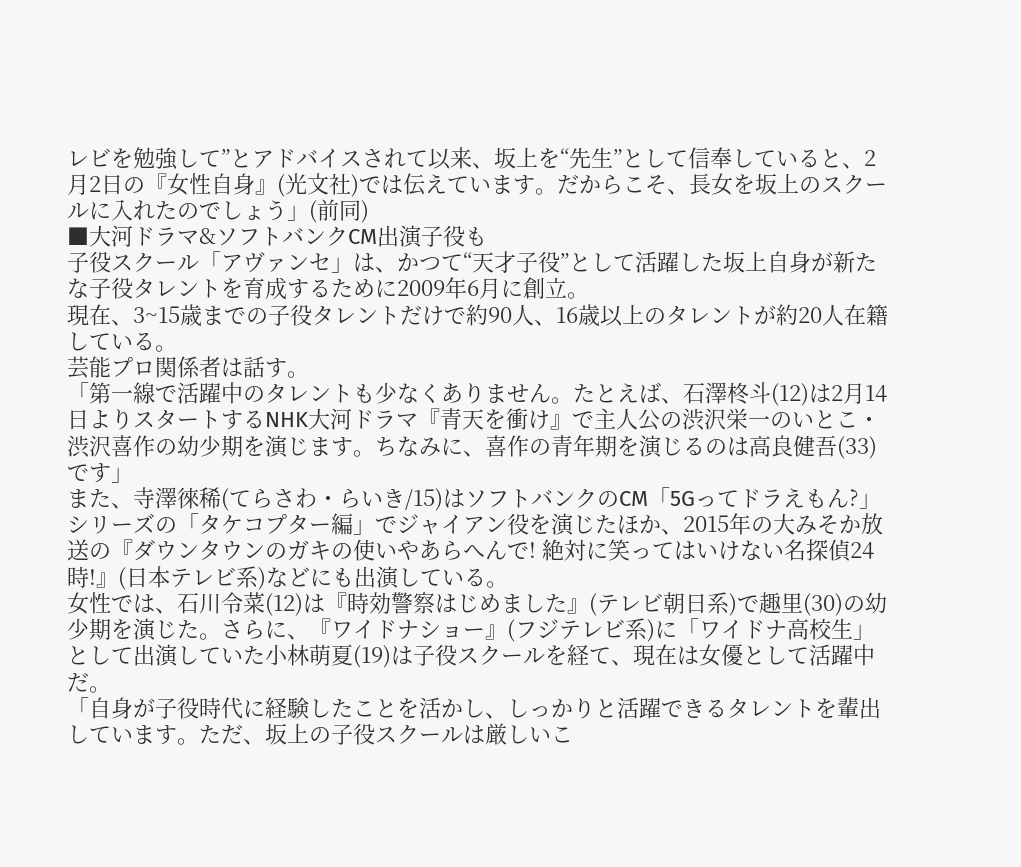レビを勉強して”とアドバイスされて以来、坂上を“先生”として信奉していると、2月2日の『女性自身』(光文社)では伝えています。だからこそ、長女を坂上のスクールに入れたのでしょう」(前同)
■大河ドラマ&ソフトバンクCM出演子役も
子役スクール「アヴァンセ」は、かつて“天才子役”として活躍した坂上自身が新たな子役タレントを育成するために2009年6月に創立。
現在、3~15歳までの子役タレントだけで約90人、16歳以上のタレントが約20人在籍している。
芸能プロ関係者は話す。
「第一線で活躍中のタレントも少なくありません。たとえば、石澤柊斗(12)は2月14日よりスタートするNHK大河ドラマ『青天を衝け』で主人公の渋沢栄一のいとこ・渋沢喜作の幼少期を演じます。ちなみに、喜作の青年期を演じるのは高良健吾(33)です」
また、寺澤徠稀(てらさわ・らいき/15)はソフトバンクのCM「5Gってドラえもん?」シリーズの「タケコプター編」でジャイアン役を演じたほか、2015年の大みそか放送の『ダウンタウンのガキの使いやあらへんで! 絶対に笑ってはいけない名探偵24時!』(日本テレビ系)などにも出演している。
女性では、石川令菜(12)は『時効警察はじめました』(テレビ朝日系)で趣里(30)の幼少期を演じた。さらに、『ワイドナショー』(フジテレビ系)に「ワイドナ高校生」として出演していた小林萌夏(19)は子役スクールを経て、現在は女優として活躍中だ。
「自身が子役時代に経験したことを活かし、しっかりと活躍できるタレントを輩出しています。ただ、坂上の子役スクールは厳しいこ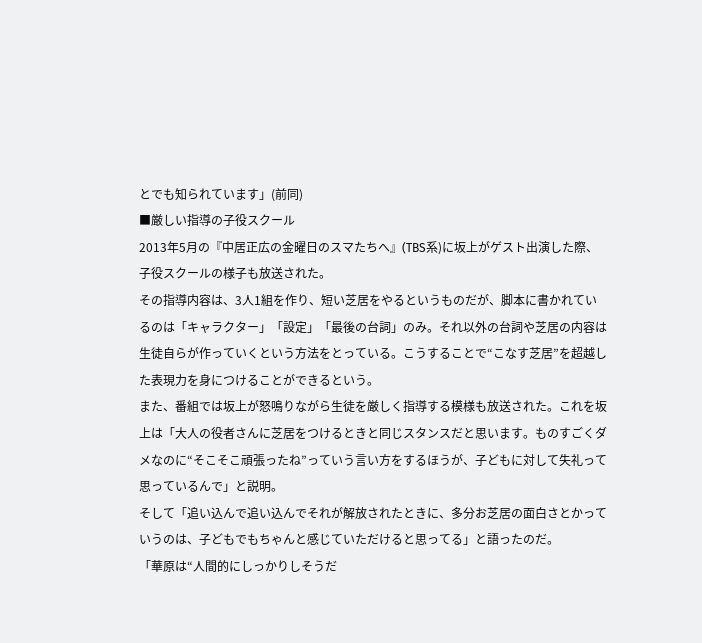とでも知られています」(前同)
■厳しい指導の子役スクール
2013年5月の『中居正広の金曜日のスマたちへ』(TBS系)に坂上がゲスト出演した際、子役スクールの様子も放送された。
その指導内容は、3人1組を作り、短い芝居をやるというものだが、脚本に書かれているのは「キャラクター」「設定」「最後の台詞」のみ。それ以外の台詞や芝居の内容は生徒自らが作っていくという方法をとっている。こうすることで“こなす芝居”を超越した表現力を身につけることができるという。
また、番組では坂上が怒鳴りながら生徒を厳しく指導する模様も放送された。これを坂上は「大人の役者さんに芝居をつけるときと同じスタンスだと思います。ものすごくダメなのに“そこそこ頑張ったね”っていう言い方をするほうが、子どもに対して失礼って思っているんで」と説明。
そして「追い込んで追い込んでそれが解放されたときに、多分お芝居の面白さとかっていうのは、子どもでもちゃんと感じていただけると思ってる」と語ったのだ。
「華原は“人間的にしっかりしそうだ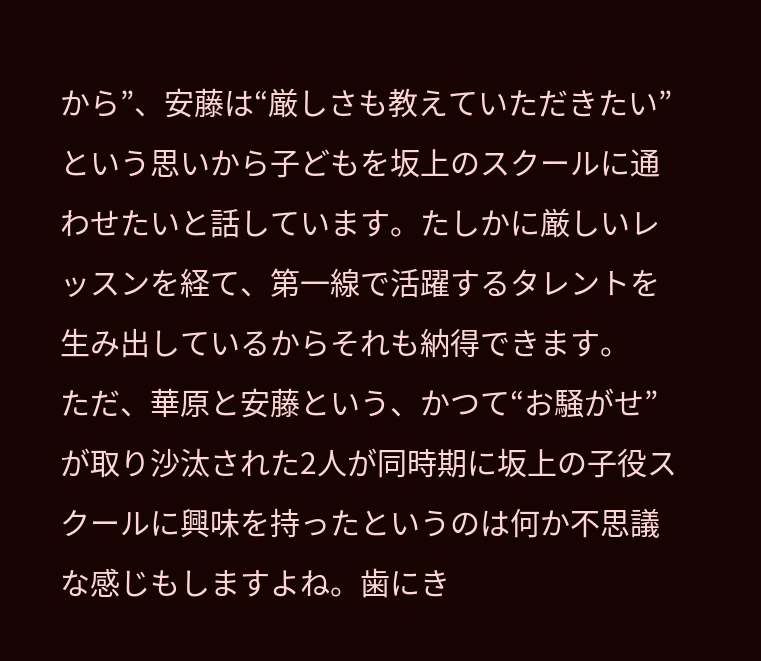から”、安藤は“厳しさも教えていただきたい”という思いから子どもを坂上のスクールに通わせたいと話しています。たしかに厳しいレッスンを経て、第一線で活躍するタレントを生み出しているからそれも納得できます。
ただ、華原と安藤という、かつて“お騒がせ”が取り沙汰された2人が同時期に坂上の子役スクールに興味を持ったというのは何か不思議な感じもしますよね。歯にき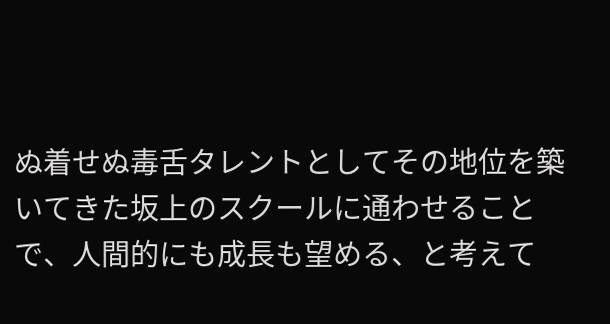ぬ着せぬ毒舌タレントとしてその地位を築いてきた坂上のスクールに通わせることで、人間的にも成長も望める、と考えて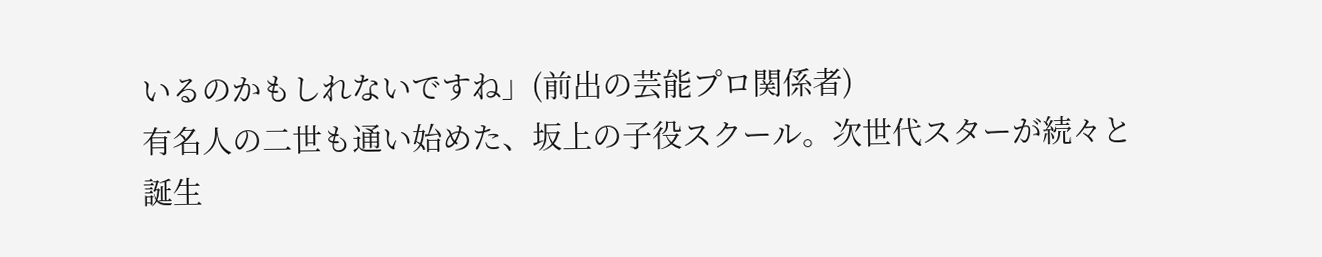いるのかもしれないですね」(前出の芸能プロ関係者)
有名人の二世も通い始めた、坂上の子役スクール。次世代スターが続々と誕生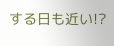する日も近い!?